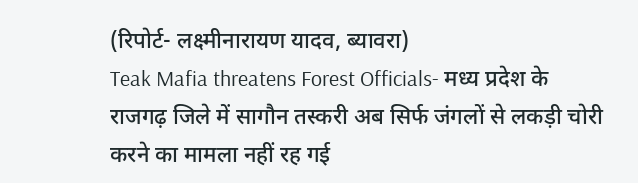(रिपोर्ट- लक्ष्मीनारायण यादव, ब्यावरा)
Teak Mafia threatens Forest Officials- मध्य प्रदेश के राजगढ़ जिले में सागौन तस्करी अब सिर्फ जंगलों से लकड़ी चोरी करने का मामला नहीं रह गई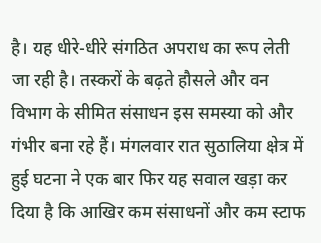है। यह धीरे-धीरे संगठित अपराध का रूप लेती जा रही है। तस्करों के बढ़ते हौसले और वन विभाग के सीमित संसाधन इस समस्या को और गंभीर बना रहे हैं। मंगलवार रात सुठालिया क्षेत्र में हुई घटना ने एक बार फिर यह सवाल खड़ा कर दिया है कि आखिर कम संसाधनों और कम स्टाफ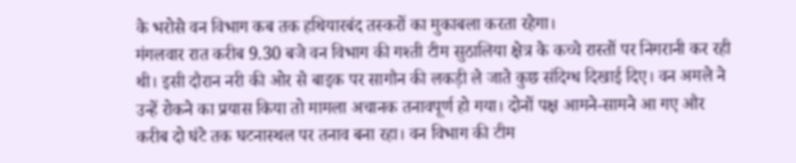के भरोसे वन विभाग कब तक हथियारबंद तस्करों का मुकाबला करता रहेगा।
मंगलवार रात करीब 9.30 बजे वन विभाग की गश्ती टीम सुठालिया क्षेत्र के कच्चे रास्तों पर निगरानी कर रही थी। इसी दौरान नरी की ओर से बाइक पर सागौन की लकड़ी ले जाते कुछ संदिग्ध दिखाई दिए। वन अमले ने उन्हें रोकने का प्रयास किया तो मामला अचानक तनावपूर्ण हो गया। दोनों पक्ष आमने-सामने आ गए और करीब दो घंटे तक घटनास्थल पर तनाव बना रहा। वन विभाग की टीम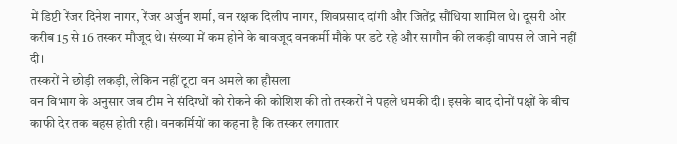में डिप्टी रेंजर दिनेश नागर, रेंजर अर्जुन शर्मा, वन रक्षक दिलीप नागर, शिवप्रसाद दांगी और जितेंद्र सौंधिया शामिल थे। दूसरी ओर करीब 15 से 16 तस्कर मौजूद थे। संख्या में कम होने के बावजूद वनकर्मी मौके पर डटे रहे और सागौन की लकड़ी वापस ले जाने नहीं दी।
तस्करों ने छोड़ी लकड़ी, लेकिन नहीं टूटा वन अमले का हौसला
वन विभाग के अनुसार जब टीम ने संदिग्धों को रोकने की कोशिश की तो तस्करों ने पहले धमकी दी। इसके बाद दोनों पक्षों के बीच काफी देर तक बहस होती रही। वनकर्मियों का कहना है कि तस्कर लगातार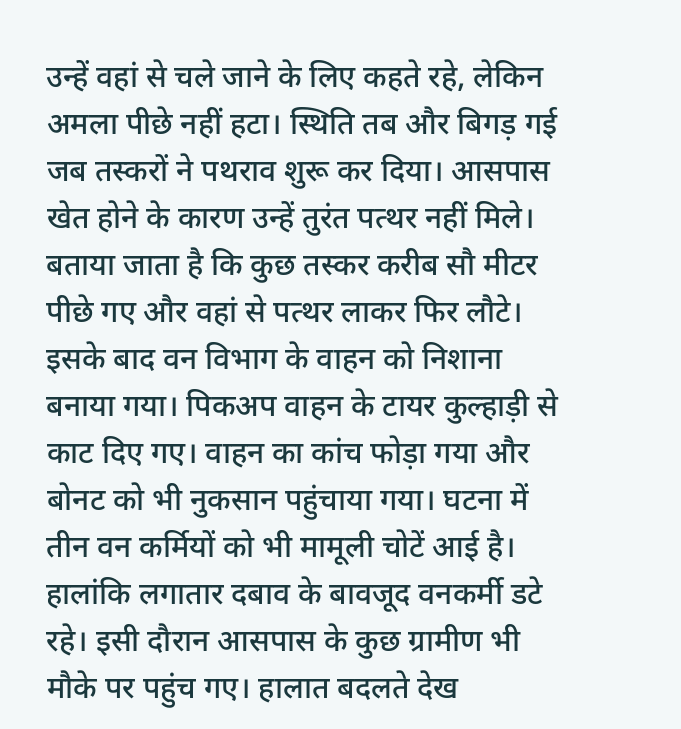उन्हें वहां से चले जाने के लिए कहते रहे, लेकिन अमला पीछे नहीं हटा। स्थिति तब और बिगड़ गई जब तस्करों ने पथराव शुरू कर दिया। आसपास खेत होने के कारण उन्हें तुरंत पत्थर नहीं मिले। बताया जाता है कि कुछ तस्कर करीब सौ मीटर पीछे गए और वहां से पत्थर लाकर फिर लौटे। इसके बाद वन विभाग के वाहन को निशाना बनाया गया। पिकअप वाहन के टायर कुल्हाड़ी से काट दिए गए। वाहन का कांच फोड़ा गया और बोनट को भी नुकसान पहुंचाया गया। घटना में तीन वन कर्मियों को भी मामूली चोटें आई है। हालांकि लगातार दबाव के बावजूद वनकर्मी डटे रहे। इसी दौरान आसपास के कुछ ग्रामीण भी मौके पर पहुंच गए। हालात बदलते देख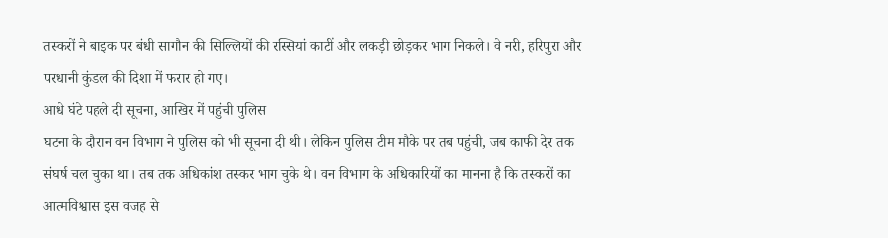तस्करों ने बाइक पर बंधी सागौन की सिल्लियों की रस्सियां काटीं और लकड़ी छोड़कर भाग निकले। वे नरी, हरिपुरा और परधानी कुंडल की दिशा में फरार हो गए।
आधे घंटे पहले दी सूचना, आखिर में पहुंची पुलिस
घटना के दौरान वन विभाग ने पुलिस को भी सूचना दी थी। लेकिन पुलिस टीम मौके पर तब पहुंची, जब काफी देर तक संघर्ष चल चुका था। तब तक अधिकांश तस्कर भाग चुके थे। वन विभाग के अधिकारियों का मानना है कि तस्करों का आत्मविश्वास इस वजह से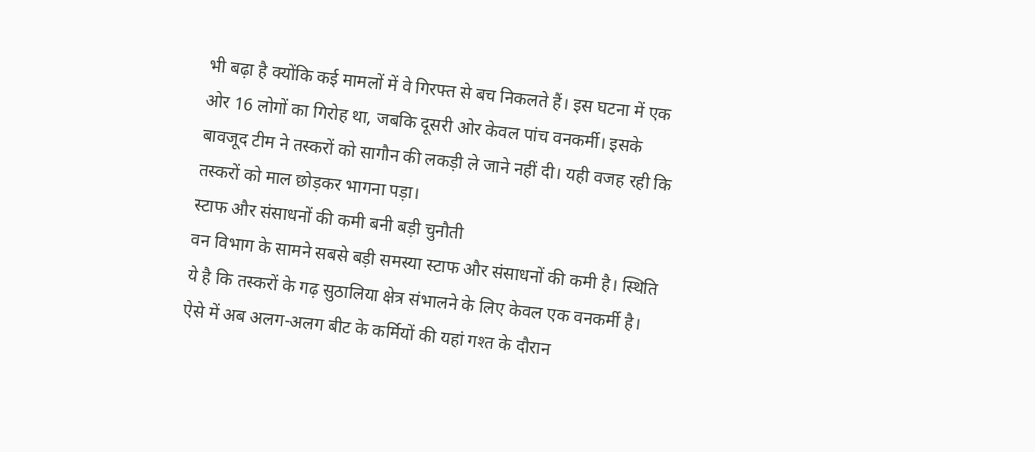भी बढ़ा है क्योंकि कई मामलों में वे गिरफ्त से बच निकलते हैं। इस घटना में एक ओर 16 लोगों का गिरोह था, जबकि दूसरी ओर केवल पांच वनकर्मी। इसके बावजूद टीम ने तस्करों को सागौन की लकड़ी ले जाने नहीं दी। यही वजह रही कि तस्करों को माल छोड़कर भागना पड़ा।
स्टाफ और संसाधनों की कमी बनी बड़ी चुनौती
वन विभाग के सामने सबसे बड़ी समस्या स्टाफ और संसाधनों की कमी है। स्थिति ये है कि तस्करों के गढ़ सुठालिया क्षेत्र संभालने के लिए केवल एक वनकर्मी है। ऐसे में अब अलग-अलग बीट के कर्मियों की यहां गश्त के दौरान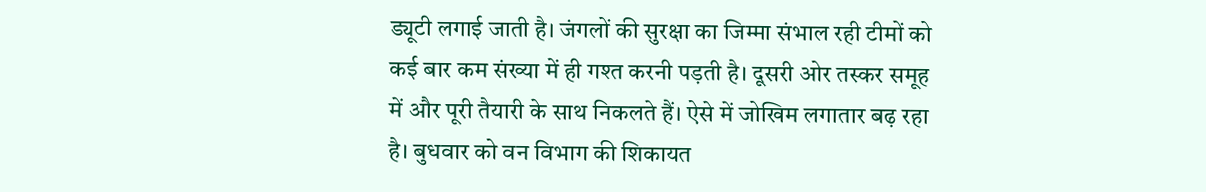ड्यूटी लगाई जाती है। जंगलों की सुरक्षा का जिम्मा संभाल रही टीमों को कई बार कम संख्या में ही गश्त करनी पड़ती है। दूसरी ओर तस्कर समूह में और पूरी तैयारी के साथ निकलते हैं। ऐसे में जोखिम लगातार बढ़ रहा है। बुधवार को वन विभाग की शिकायत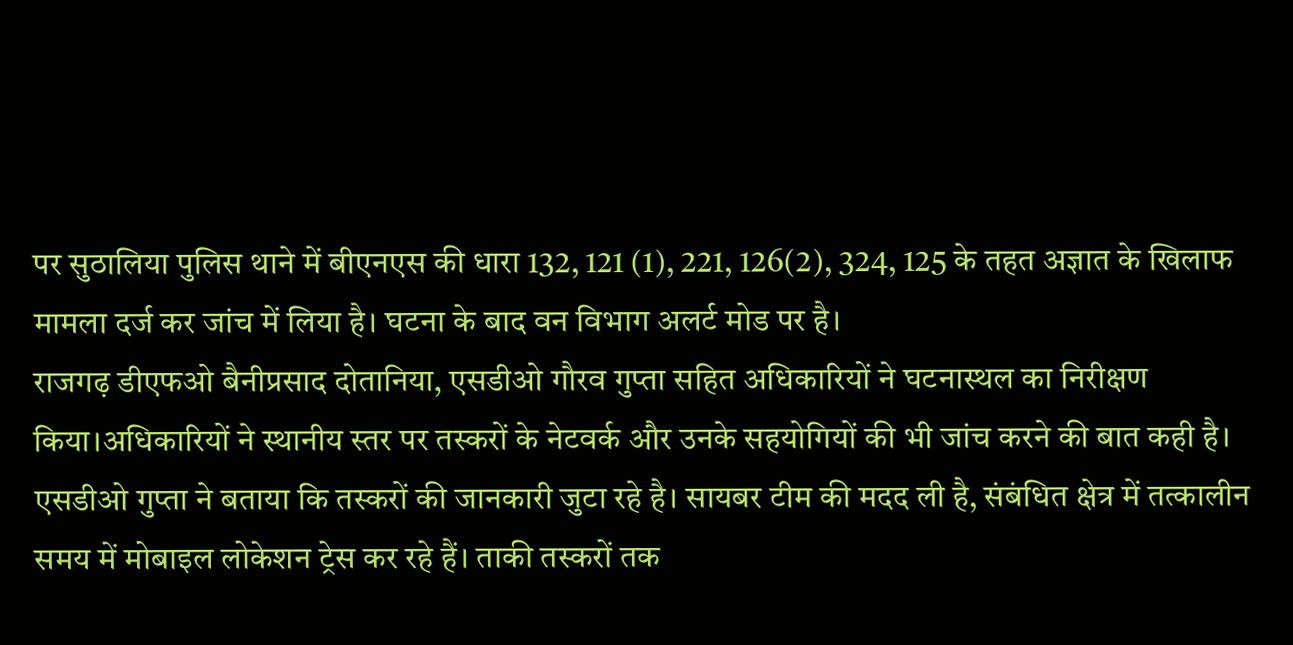पर सुठालिया पुलिस थाने में बीएनएस की धारा 132, 121 (1), 221, 126(2), 324, 125 के तहत अज्ञात के खिलाफ मामला दर्ज कर जांच में लिया है। घटना के बाद वन विभाग अलर्ट मोड पर है।
राजगढ़ डीएफओ बैनीप्रसाद दोतानिया, एसडीओ गौरव गुप्ता सहित अधिकारियों ने घटनास्थल का निरीक्षण किया।अधिकारियों ने स्थानीय स्तर पर तस्करों के नेटवर्क और उनके सहयोगियों की भी जांच करने की बात कही है। एसडीओ गुप्ता ने बताया कि तस्करों की जानकारी जुटा रहे है। सायबर टीम की मदद ली है, संबंधित क्षेत्र में तत्कालीन समय में मोबाइल लोकेशन ट्रेस कर रहे हैं। ताकी तस्करों तक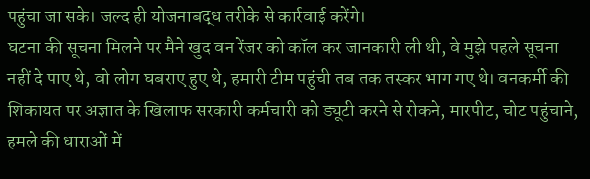पहुंचा जा सके। जल्द ही योजनाबद्ध तरीके से कार्रवाई करेंगे।
घटना की सूचना मिलने पर मैने खुद वन रेंजर को कॉल कर जानकारी ली थी, वे मुझे पहले सूचना नहीं दे पाए थे, वो लोग घबराए हुए थे, हमारी टीम पहुंची तब तक तस्कर भाग गए थे। वनकर्मी की शिकायत पर अज्ञात के खिलाफ सरकारी कर्मचारी को ड्यूटी करने से रोकने, मारपीट, चोट पहुंचाने, हमले की धाराओं में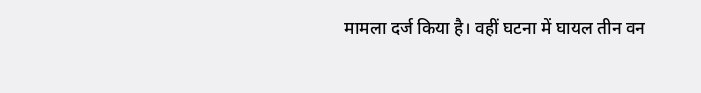मामला दर्ज किया है। वहीं घटना में घायल तीन वन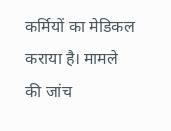कर्मियों का मेडिकल कराया है। मामले की जांच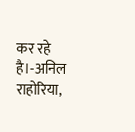कर रहे है।-अनिल राहोरिया,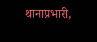थानाप्रभारी,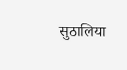सुठालिया